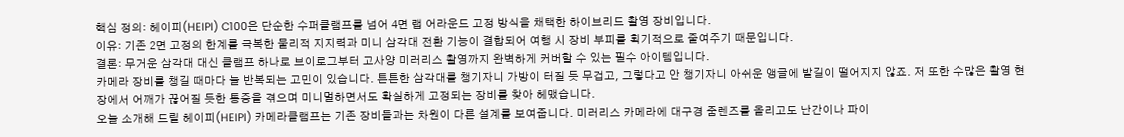핵심 정의: 헤이피(HEIPI) C100은 단순한 수퍼클램프를 넘어 4면 랩 어라운드 고정 방식을 채택한 하이브리드 촬영 장비입니다.
이유: 기존 2면 고정의 한계를 극복한 물리적 지지력과 미니 삼각대 전환 기능이 결합되어 여행 시 장비 부피를 획기적으로 줄여주기 때문입니다.
결론: 무거운 삼각대 대신 클램프 하나로 브이로그부터 고사양 미러리스 촬영까지 완벽하게 커버할 수 있는 필수 아이템입니다.
카메라 장비를 챙길 때마다 늘 반복되는 고민이 있습니다. 튼튼한 삼각대를 챙기자니 가방이 터질 듯 무겁고, 그렇다고 안 챙기자니 아쉬운 앵글에 발길이 떨어지지 않죠. 저 또한 수많은 촬영 현장에서 어깨가 끊어질 듯한 통증을 겪으며 미니멀하면서도 확실하게 고정되는 장비를 찾아 헤맸습니다.
오늘 소개해 드릴 헤이피(HEIPI) 카메라클램프는 기존 장비들과는 차원이 다른 설계를 보여줍니다. 미러리스 카메라에 대구경 줌렌즈를 올리고도 난간이나 파이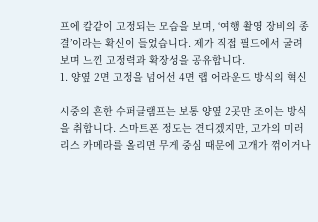프에 칼같이 고정되는 모습을 보며, ‘여행 촬영 장비의 종결’이라는 확신이 들었습니다. 제가 직접 필드에서 굴려보며 느낀 고정력과 확장성을 공유합니다.
1. 양옆 2면 고정을 넘어선 4면 랩 어라운드 방식의 혁신

시중의 흔한 수퍼클램프는 보통 양옆 2곳만 조이는 방식을 취합니다. 스마트폰 정도는 견디겠지만, 고가의 미러리스 카메라를 올리면 무게 중심 때문에 고개가 꺾이거나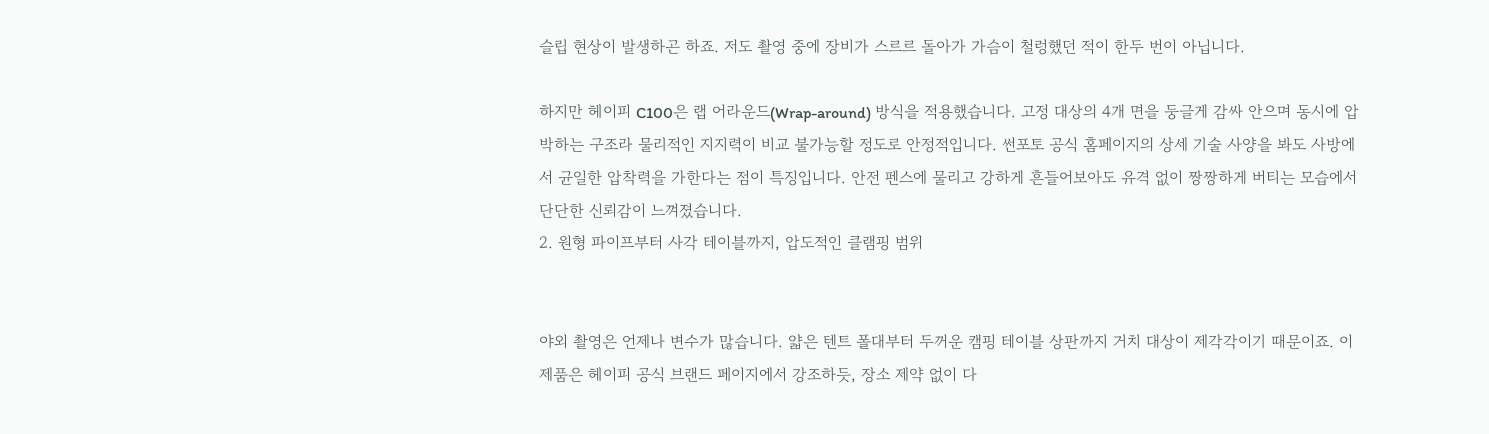슬립 현상이 발생하곤 하죠. 저도 촬영 중에 장비가 스르르 돌아가 가슴이 철렁했던 적이 한두 번이 아닙니다.

하지만 헤이피 C100은 랩 어라운드(Wrap-around) 방식을 적용했습니다. 고정 대상의 4개 면을 둥글게 감싸 안으며 동시에 압박하는 구조라 물리적인 지지력이 비교 불가능할 정도로 안정적입니다. 썬포토 공식 홈페이지의 상세 기술 사양을 봐도 사방에서 균일한 압착력을 가한다는 점이 특징입니다. 안전 펜스에 물리고 강하게 흔들어보아도 유격 없이 짱짱하게 버티는 모습에서 단단한 신뢰감이 느껴졌습니다.
2. 원형 파이프부터 사각 테이블까지, 압도적인 클램핑 범위


야외 촬영은 언제나 변수가 많습니다. 얇은 텐트 폴대부터 두꺼운 캠핑 테이블 상판까지 거치 대상이 제각각이기 때문이죠. 이 제품은 헤이피 공식 브랜드 페이지에서 강조하듯, 장소 제약 없이 다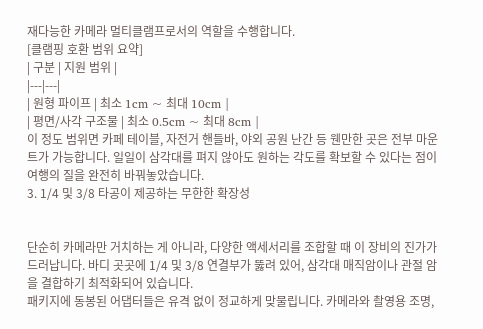재다능한 카메라 멀티클램프로서의 역할을 수행합니다.
[클램핑 호환 범위 요약]
| 구분 | 지원 범위 |
|---|---|
| 원형 파이프 | 최소 1cm ~ 최대 10cm |
| 평면/사각 구조물 | 최소 0.5cm ~ 최대 8cm |
이 정도 범위면 카페 테이블, 자전거 핸들바, 야외 공원 난간 등 웬만한 곳은 전부 마운트가 가능합니다. 일일이 삼각대를 펴지 않아도 원하는 각도를 확보할 수 있다는 점이 여행의 질을 완전히 바꿔놓았습니다.
3. 1/4 및 3/8 타공이 제공하는 무한한 확장성


단순히 카메라만 거치하는 게 아니라, 다양한 액세서리를 조합할 때 이 장비의 진가가 드러납니다. 바디 곳곳에 1/4 및 3/8 연결부가 뚫려 있어, 삼각대 매직암이나 관절 암을 결합하기 최적화되어 있습니다.
패키지에 동봉된 어댑터들은 유격 없이 정교하게 맞물립니다. 카메라와 촬영용 조명,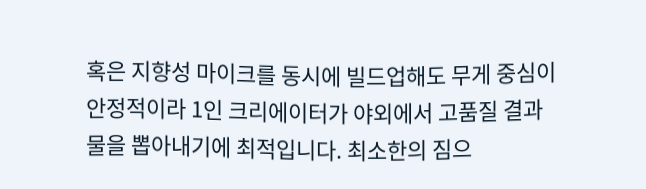혹은 지향성 마이크를 동시에 빌드업해도 무게 중심이 안정적이라 1인 크리에이터가 야외에서 고품질 결과물을 뽑아내기에 최적입니다. 최소한의 짐으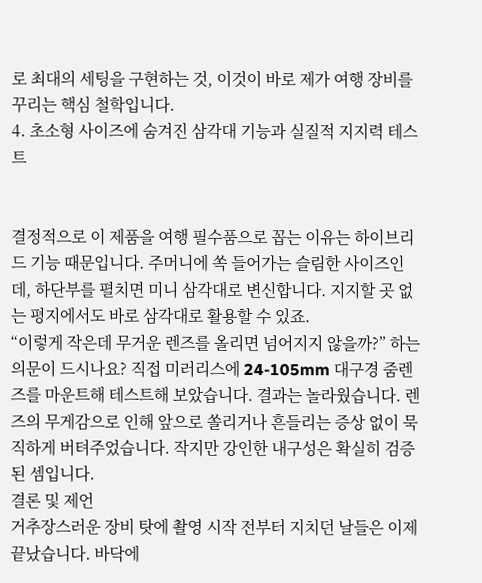로 최대의 세팅을 구현하는 것, 이것이 바로 제가 여행 장비를 꾸리는 핵심 철학입니다.
4. 초소형 사이즈에 숨겨진 삼각대 기능과 실질적 지지력 테스트


결정적으로 이 제품을 여행 필수품으로 꼽는 이유는 하이브리드 기능 때문입니다. 주머니에 쏙 들어가는 슬림한 사이즈인데, 하단부를 펼치면 미니 삼각대로 변신합니다. 지지할 곳 없는 평지에서도 바로 삼각대로 활용할 수 있죠.
“이렇게 작은데 무거운 렌즈를 올리면 넘어지지 않을까?” 하는 의문이 드시나요? 직접 미러리스에 24-105mm 대구경 줌렌즈를 마운트해 테스트해 보았습니다. 결과는 놀라웠습니다. 렌즈의 무게감으로 인해 앞으로 쏠리거나 흔들리는 증상 없이 묵직하게 버텨주었습니다. 작지만 강인한 내구성은 확실히 검증된 셈입니다.
결론 및 제언
거추장스러운 장비 탓에 촬영 시작 전부터 지치던 날들은 이제 끝났습니다. 바닥에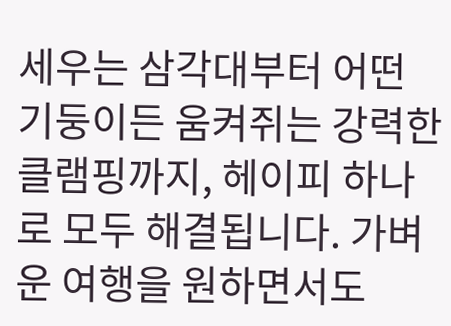세우는 삼각대부터 어떤 기둥이든 움켜쥐는 강력한 클램핑까지, 헤이피 하나로 모두 해결됩니다. 가벼운 여행을 원하면서도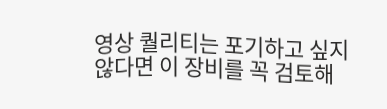영상 퀄리티는 포기하고 싶지 않다면 이 장비를 꼭 검토해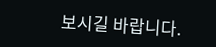보시길 바랍니다.